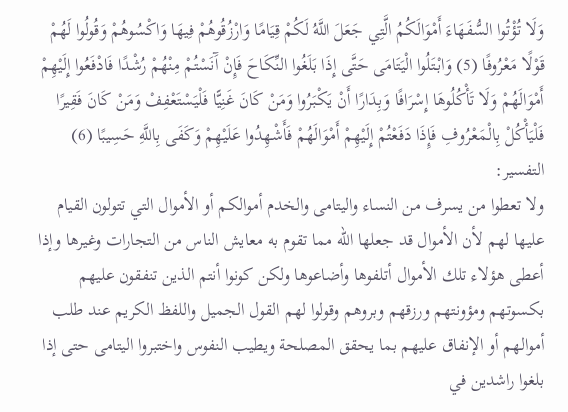وَلَا تُؤْتُوا السُّفَهَاءَ أَمْوَالَكُمُ الَّتِي جَعَلَ اللَّهُ لَكُمْ قِيَامًا وَارْزُقُوهُمْ فِيهَا وَاكْسُوهُمْ وَقُولُوا لَهُمْ قَوْلًا مَعْرُوفًا (5) وَابْتَلُوا الْيَتَامَى حَتَّى إِذَا بَلَغُوا النِّكَاحَ فَإِنْ آَنَسْتُمْ مِنْهُمْ رُشْدًا فَادْفَعُوا إِلَيْهِمْ أَمْوَالَهُمْ وَلَا تَأْكُلُوهَا إِسْرَافًا وَبِدَارًا أَنْ يَكْبَرُوا وَمَنْ كَانَ غَنِيًّا فَلْيَسْتَعْفِفْ وَمَنْ كَانَ فَقِيرًا فَلْيَأْكُلْ بِالْمَعْرُوفِ فَإِذَا دَفَعْتُمْ إِلَيْهِمْ أَمْوَالَهُمْ فَأَشْهِدُوا عَلَيْهِمْ وَكَفَى بِاللَّهِ حَسِيبًا (6)
التفسير:
ولا تعطوا من يسرف من النساء واليتامى والخدم أموالكم أو الأموال التي تتولون القيام عليها لهم لأن الأموال قد جعلها الله مما تقوم به معايش الناس من التجارات وغيرها وإذا أعطى هؤلاء تلك الأموال أتلفوها وأضاعوها ولكن كونوا أنتم الذين تنفقون عليهم بكسوتهم ومؤونتهم ورزقهم وبروهم وقولوا لهم القول الجميل واللفظ الكريم عند طلب أموالهم أو الإنفاق عليهم بما يحقق المصلحة ويطيب النفوس واختبروا اليتامى حتى إذا بلغوا راشدين في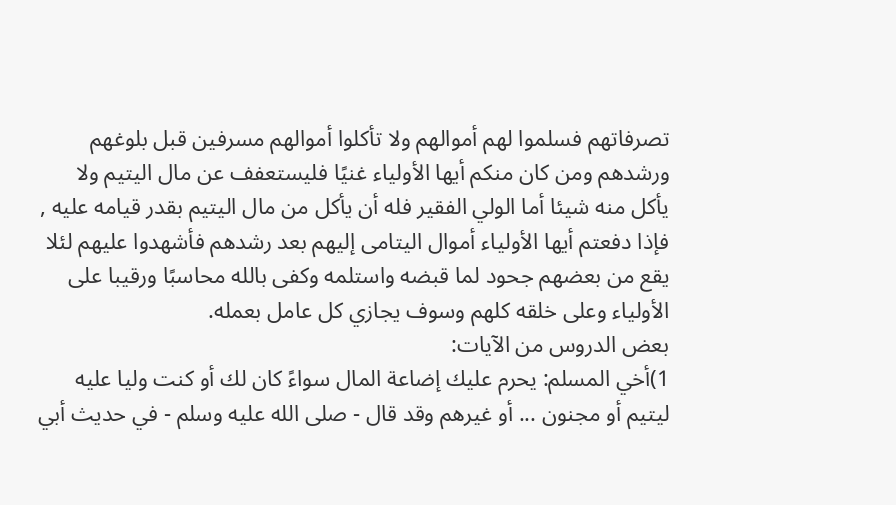تصرفاتهم فسلموا لهم أموالهم ولا تأكلوا أموالهم مسرفين قبل بلوغهم ورشدهم ومن كان منكم أيها الأولياء غنيًا فليستعفف عن مال اليتيم ولا يأكل منه شيئا أما الولي الفقير فله أن يأكل من مال اليتيم بقدر قيامه عليه , فإذا دفعتم أيها الأولياء أموال اليتامى إليهم بعد رشدهم فأشهدوا عليهم لئلا يقع من بعضهم جحود لما قبضه واستلمه وكفى بالله محاسبًا ورقيبا على الأولياء وعلى خلقه كلهم وسوف يجازي كل عامل بعمله.
بعض الدروس من الآيات:
1)أخي المسلم: يحرم عليك إضاعة المال سواءً كان لك أو كنت وليا عليه ليتيم أو مجنون ... أو غيرهم وقد قال - صلى الله عليه وسلم - في حديث أبي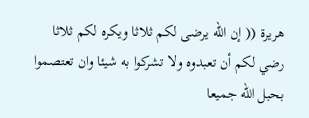هريرة (( إن الله يرضى لكم ثلاثا ويكره لكم ثلاثا رضي لكم أن تعبدوه ولا تشركوا به شيئا وان تعتصموا بحبل الله جميعا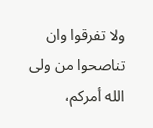ولا تفرقوا وان تناصحوا من ولى الله أمركم،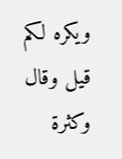ويكره لكم قيل وقال وكثرة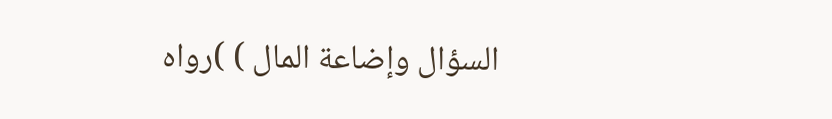السؤال وإضاعة المال ) )رواه